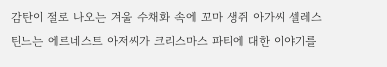감탄이 절로 나오는 겨울 수채화 속에 꼬마 생쥐 아가씨 셀레스틴느는 에르네스트 아저씨가 크리스마스 파티에 대한 이야기를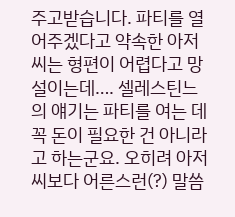주고받습니다. 파티를 열어주겠다고 약속한 아저씨는 형편이 어렵다고 망설이는데…. 셀레스틴느의 얘기는 파티를 여는 데 꼭 돈이 필요한 건 아니라고 하는군요. 오히려 아저씨보다 어른스런(?) 말씀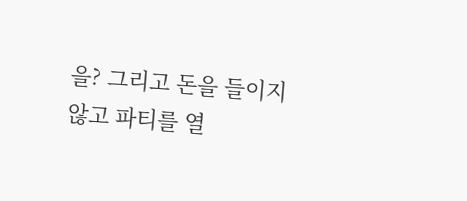을? 그리고 돈을 들이지 않고 파티를 열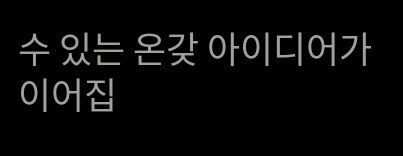수 있는 온갖 아이디어가 이어집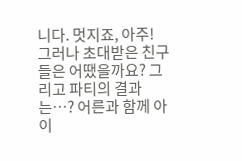니다. 멋지죠, 아주! 그러나 초대받은 친구들은 어땠을까요? 그리고 파티의 결과는…? 어른과 함께 아이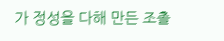가 정성을 다해 만든 조촐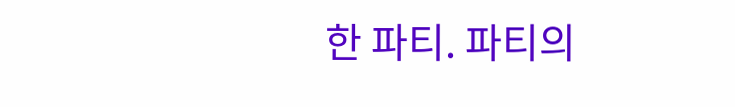한 파티. 파티의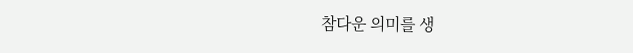참다운 의미를 생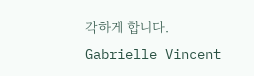각하게 합니다.
Gabrielle Vincent